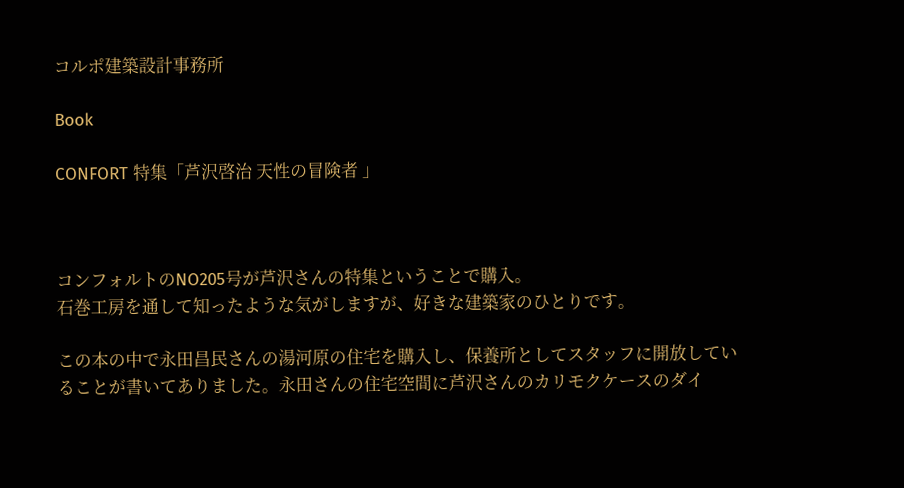コルポ建築設計事務所

Book

CONFORT 特集「芦沢啓治 天性の冒険者 」



コンフォルトのNO205号が芦沢さんの特集ということで購入。
石巻工房を通して知ったような気がしますが、好きな建築家のひとりです。

この本の中で永田昌民さんの湯河原の住宅を購入し、保養所としてスタッフに開放していることが書いてありました。永田さんの住宅空間に芦沢さんのカリモクケースのダイ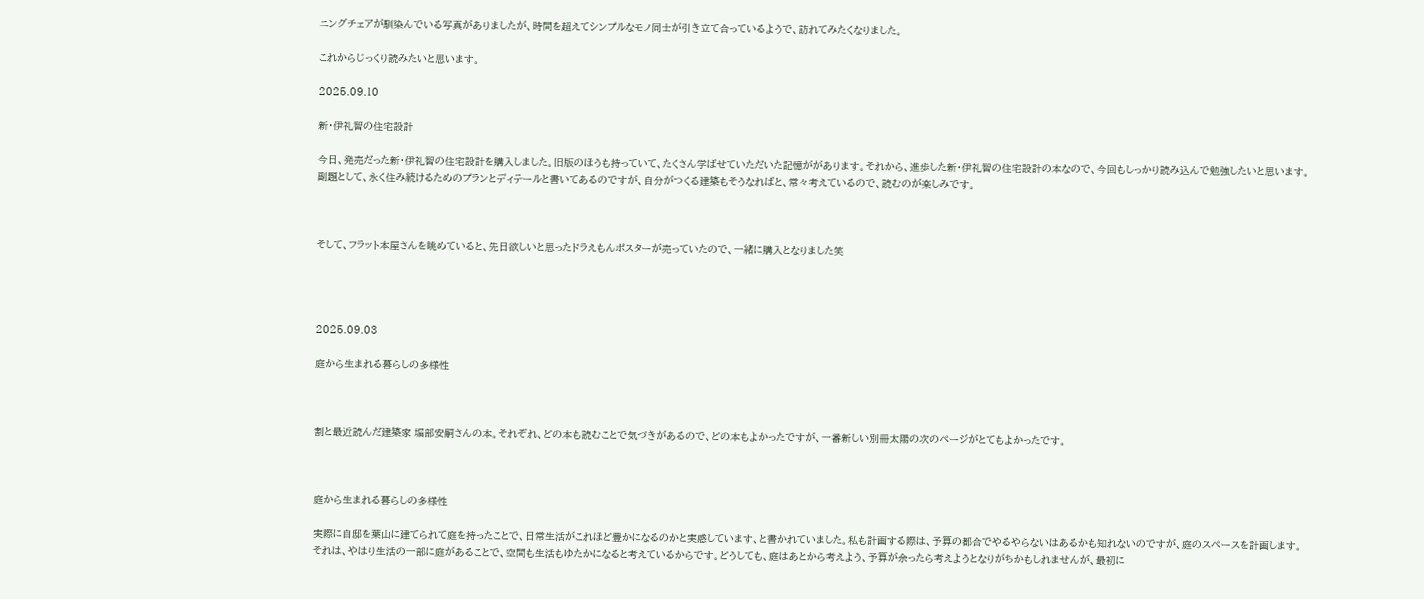ニングチェアが馴染んでいる写真がありましたが、時間を超えてシンプルなモノ同士が引き立て合っているようで、訪れてみたくなりました。

これからじっくり読みたいと思います。

2025.09.10

新・伊礼智の住宅設計

今日、発売だった新・伊礼智の住宅設計を購入しました。旧版のほうも持っていて、たくさん学ばせていただいた記憶ががあります。それから、進歩した新・伊礼智の住宅設計の本なので、今回もしっかり読み込んで勉強したいと思います。副題として、永く住み続けるためのプランとディテールと書いてあるのですが、自分がつくる建築もそうなればと、常々考えているので、読むのが楽しみです。



そして、フラット本屋さんを眺めていると、先日欲しいと思ったドラえもんポスターが売っていたので、一緒に購入となりました笑




2025.09.03

庭から生まれる暮らしの多様性



割と最近読んだ建築家 堀部安嗣さんの本。それぞれ、どの本も読むことで気づきがあるので、どの本もよかったですが、一番新しい別冊太陽の次のページがとてもよかったです。



庭から生まれる暮らしの多様性

実際に自邸を葉山に建てられて庭を持ったことで、日常生活がこれほど豊かになるのかと実感しています、と書かれていました。私も計画する際は、予算の都合でやるやらないはあるかも知れないのですが、庭のスペースを計画します。それは、やはり生活の一部に庭があることで、空間も生活もゆたかになると考えているからです。どうしても、庭はあとから考えよう、予算が余ったら考えようとなりがちかもしれませんが、最初に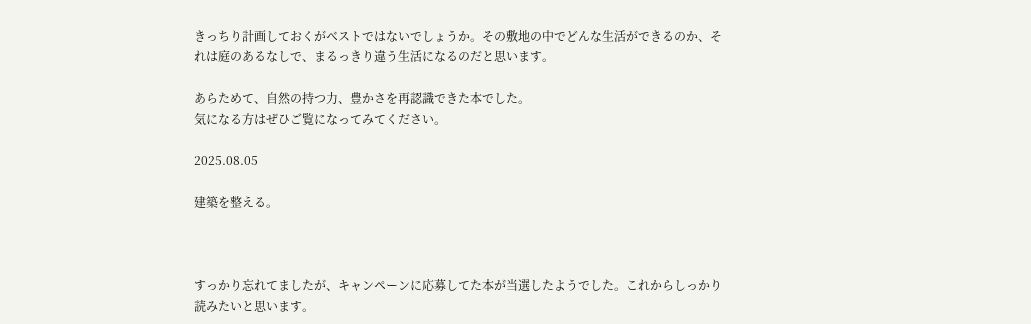きっちり計画しておくがベストではないでしょうか。その敷地の中でどんな生活ができるのか、それは庭のあるなしで、まるっきり違う生活になるのだと思います。

あらためて、自然の持つ力、豊かさを再認識できた本でした。
気になる方はぜひご覧になってみてください。

2025.08.05

建築を整える。



すっかり忘れてましたが、キャンペーンに応募してた本が当選したようでした。これからしっかり読みたいと思います。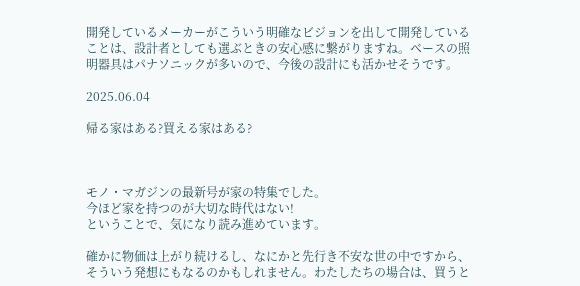開発しているメーカーがこういう明確なビジョンを出して開発していることは、設計者としても選ぶときの安心感に繋がりますね。ベースの照明器具はパナソニックが多いので、今後の設計にも活かせそうです。

2025.06.04

帰る家はある?買える家はある?



モノ・マガジンの最新号が家の特集でした。
今ほど家を持つのが大切な時代はない!
ということで、気になり読み進めています。

確かに物価は上がり続けるし、なにかと先行き不安な世の中ですから、そういう発想にもなるのかもしれません。わたしたちの場合は、買うと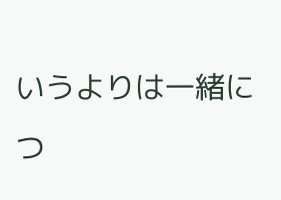いうよりは一緒につ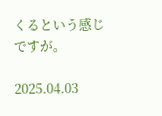くるという感じですが。

2025.04.03